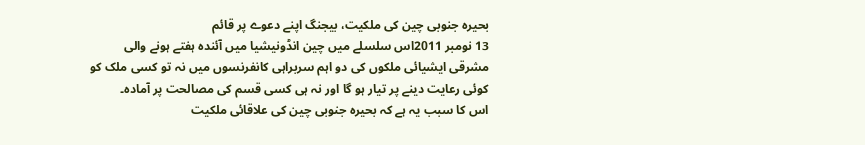بحیرہ جنوبی چین کی ملکیت، بیجنگ اپنے دعوے پر قائم
13 نومبر 2011اس سلسلے میں چین انڈونیشیا میں آئندہ ہفتے ہونے والی مشرقی ایشیائی ملکوں کی دو اہم سربراہی کانفرنسوں میں نہ تو کسی ملک کو کوئی رعایت دینے پر تیار ہو گا اور نہ ہی کسی قسم کی مصالحت پر آمادہ۔
اس کا سبب یہ ہے کہ بحیرہ جنوبی چین کی علاقائی ملکیت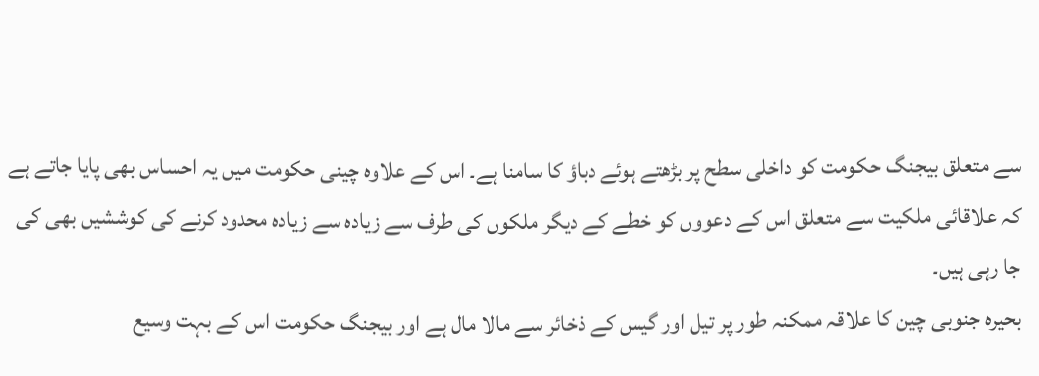سے متعلق بیجنگ حکومت کو داخلی سطح پر بڑھتے ہوئے دباؤ کا سامنا ہے۔ اس کے علاوہ چینی حکومت میں یہ احساس بھی پایا جاتے ہے کہ علاقائی ملکیت سے متعلق اس کے دعووں کو خطے کے دیگر ملکوں کی طرف سے زیادہ سے زیادہ محدود کرنے کی کوششیں بھی کی جا رہی ہیں۔
بحیرہ جنوبی چین کا علاقہ ممکنہ طور پر تیل اور گیس کے ذخائر سے مالا مال ہے اور بیجنگ حکومت اس کے بہت وسیع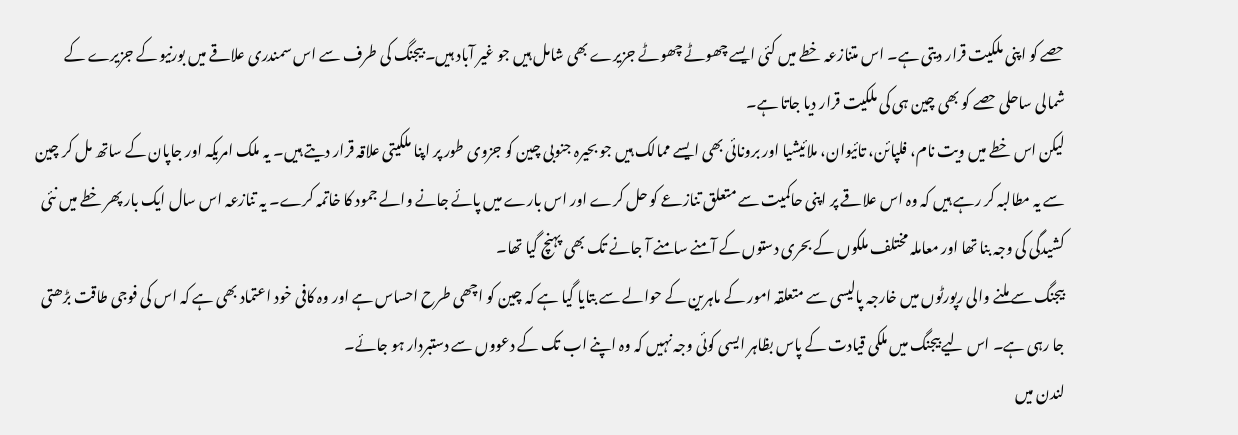حصے کو اپنی ملکیت قرار دیتی ہے۔ اس متنازعہ خطے میں کئی ایسے چھوٹے چھوٹے جزیرے بھی شامل ہیں جو غیر آباد ہیں۔ بیجنگ کی طرف سے اس سمندری علاقے میں بورنیو کے جزیرے کے شمالی ساحلی حصے کو بھی چین ہی کی ملکیت قرار دیا جاتا ہے۔
لیکن اس خطے میں ویت نام، فلپائن، تائیوان، ملائیشیا اور برونائی بھی ایسے ممالک ہیں جو بحیرہ جنوبی چین کو جزوی طور پر اپنا ملکیتی علاقہ قرار دیتے ہیں۔ یہ ملک امریکہ اور جاپان کے ساتھ مل کر چین سے یہ مطالبہ کر رہے ہیں کہ وہ اس علاقے پر اپنی حاکمیت سے متعلق تنازعے کو حل کرے اور اس بارے میں پائے جانے والے جمود کا خاتمہ کرے۔ یہ تنازعہ اس سال ایک بار پھر خطے میں نئی کشیدگی کی وجہ بنا تھا اور معاملہ مختلف ملکوں کے بحری دستوں کے آمنے سامنے آ جانے تک بھی پہنچ گیا تھا۔
بیجنگ سے ملنے والی رپورٹوں میں خارجہ پالیسی سے متعلقہ امور کے ماہرین کے حوالے سے بتایا گیا ہے کہ چین کو اچھی طرح احساس ہے اور وہ کافی خود اعتماد بھی ہے کہ اس کی فوجی طاقت بڑھتی جا رہی ہے۔ اس لیے بیجنگ میں ملکی قیادت کے پاس بظاہر ایسی کوئی وجہ نہیں کہ وہ اپنے اب تک کے دعووں سے دستبردار ہو جائے۔
لندن میں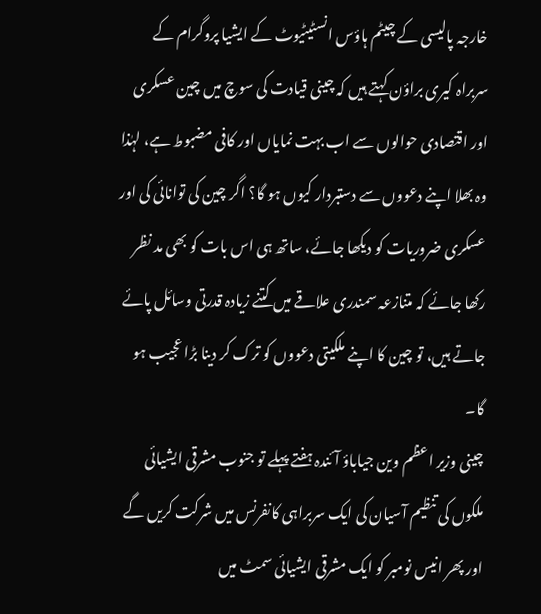خارجہ پالیسی کے چیٹم ہاؤس انسٹیٹیوٹ کے ایشیا پروگرام کے سربراہ کیری براؤن کہتے ہیں کہ چینی قیادت کی سوچ میں چین عسکری اور اقتصادی حوالوں سے اب بہت نمایاں اور کافی مضبوط ہے، لہٰذا وہ بھلا اپنے دعووں سے دستبردار کیوں ہو گا؟ اگر چین کی توانائی کی اور عسکری ضروریات کو دیکھا جائے، ساتھ ہی اس بات کو بھی مد نظر رکھا جائے کہ متنازعہ سمندری علاقے میں کتنے زیادہ قدرتی وسائل پائے جاتے ہیں، تو چین کا اپنے ملکیتی دعووں کو ترک کر دینا بڑا عجیب ہو گا۔
چینی وزیر اعظم وین جیاباؤ آئندہ ہفتے پہلے تو جنوب مشرقی ایشیائی ملکوں کی تنظیم آسیان کی ایک سربراہی کانفرنس میں شرکت کریں گے اور پھر انیس نومبر کو ایک مشرقی ایشیائی سمٹ میں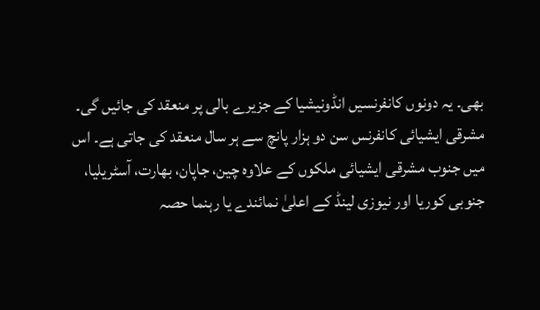بھی۔ یہ دونوں کانفرنسیں انڈونیشیا کے جزیرے بالی پر منعقد کی جائیں گی۔
مشرقی ایشیائی کانفرنس سن دو ہزار پانچ سے ہر سال منعقد کی جاتی ہے۔ اس میں جنوب مشرقی ایشیائی ملکوں کے علاوہ چین، جاپان، بھارت، آسٹریلیا، جنوبی کوریا اور نیوزی لینڈ کے اعلیٰ نمائندے یا رہنما حصہ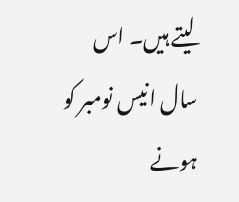لیتے ہیں۔ اس سال انیس نومبر کو ہونے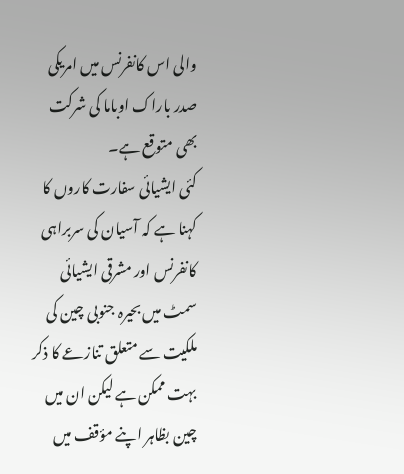والی اس کانفرنس میں امریکی صدر باراک اوباما کی شرکت بھی متوقع ہے۔
کئی ایشیائی سفارت کاروں کا کہنا ہے کہ آسیان کی سربراہی کانفرنس اور مشرقی ایشیائی سمٹ میں بحیرہ جنوبی چین کی ملکیت سے متعلق تنازعے کا ذکر بہت ممکن ہے لیکن ان میں چین بظاہر اپنے مؤقف میں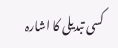کسی تبدیلی کا اشارہ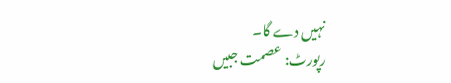نہیں دے گا۔
رپورٹ: عصمت جبیں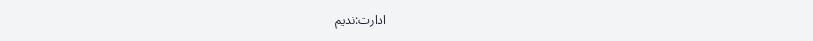ادارت:ندیم